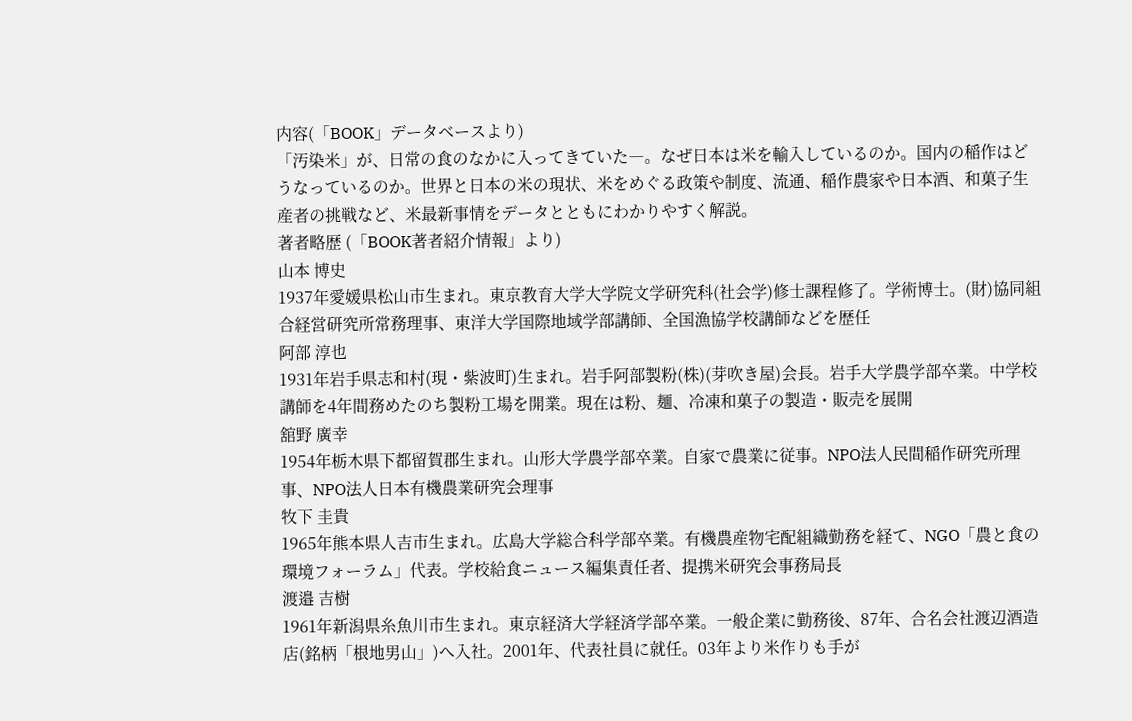内容(「BOOK」データベースより)
「汚染米」が、日常の食のなかに入ってきていた―。なぜ日本は米を輸入しているのか。国内の稲作はどうなっているのか。世界と日本の米の現状、米をめぐる政策や制度、流通、稲作農家や日本酒、和菓子生産者の挑戦など、米最新事情をデータとともにわかりやすく解説。
著者略歴 (「BOOK著者紹介情報」より)
山本 博史
1937年愛媛県松山市生まれ。東京教育大学大学院文学研究科(社会学)修士課程修了。学術博士。(財)協同組合経営研究所常務理事、東洋大学国際地域学部講師、全国漁協学校講師などを歴任
阿部 淳也
1931年岩手県志和村(現・紫波町)生まれ。岩手阿部製粉(株)(芽吹き屋)会長。岩手大学農学部卒業。中学校講師を4年間務めたのち製粉工場を開業。現在は粉、麺、冷凍和菓子の製造・販売を展開
舘野 廣幸
1954年栃木県下都留賀郡生まれ。山形大学農学部卒業。自家で農業に従事。NPO法人民間稲作研究所理事、NPO法人日本有機農業研究会理事
牧下 圭貴
1965年熊本県人吉市生まれ。広島大学総合科学部卒業。有機農産物宅配組織勤務を経て、NGO「農と食の環境フォーラム」代表。学校給食ニュース編集責任者、提携米研究会事務局長
渡邉 吉樹
1961年新潟県糸魚川市生まれ。東京経済大学経済学部卒業。一般企業に勤務後、87年、合名会社渡辺酒造店(銘柄「根地男山」)へ入社。2001年、代表社員に就任。03年より米作りも手が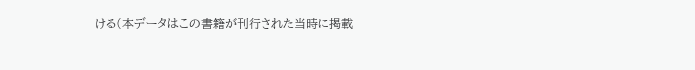ける(本データはこの書籍が刊行された当時に掲載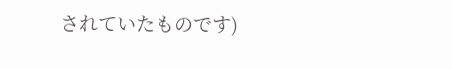されていたものです)